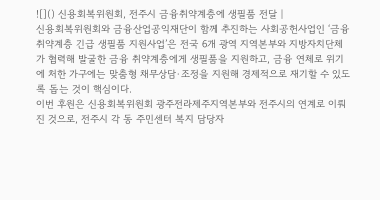![]() 신용회복위원회, 전주시 금융취약계층에 생필품 전달 |
신용회복위원회와 금융산업공익재단이 함께 추진하는 사회공헌사업인 ‘금융 취약계층 긴급 생필품 지원사업’은 전국 6개 광역 지역본부와 지방자치단체가 협력해 발굴한 금융 취약계층에게 생필품을 지원하고, 금융 연체로 위기에 처한 가구에는 맞춤형 채무상담·조정을 지원해 경제적으로 재기할 수 있도록 돕는 것이 핵심이다.
이번 후원은 신용회복위원회 광주전라제주지역본부와 전주시의 연계로 이뤄진 것으로, 전주시 각 동 주민센터 복지 담당자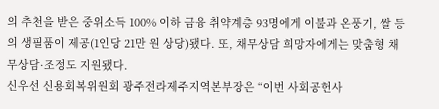의 추천을 받은 중위소득 100% 이하 금융 취약계층 93명에게 이불과 온풍기, 쌀 등의 생필품이 제공(1인당 21만 원 상당)됐다. 또, 채무상담 희망자에게는 맞춤형 채무상담·조정도 지원됐다.
신우선 신용회복위원회 광주전라제주지역본부장은 “이번 사회공헌사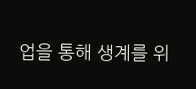업을 통해 생계를 위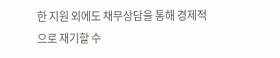한 지원 외에도 채무상담을 통해 경제적으로 재기할 수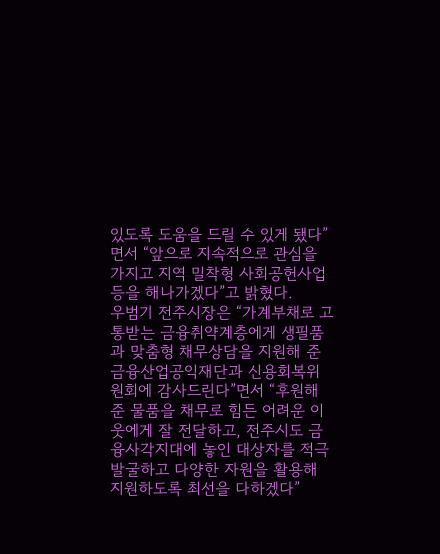있도록 도움을 드릴 수 있게 됐다”면서 “앞으로 지속적으로 관심을 가지고 지역 밀착형 사회공헌사업 등을 해나가겠다”고 밝혔다.
우범기 전주시장은 “가계부채로 고통받는 금융취약계층에게 생필품과 맞춤형 채무상담을 지원해 준 금융산업공익재단과 신용회복위원회에 감사드린다”면서 “후원해준 물품을 채무로 힘든 어려운 이웃에게 잘 전달하고, 전주시도 금융사각지대에 놓인 대상자를 적극 발굴하고 다양한 자원을 활용해 지원하도록 최선을 다하겠다”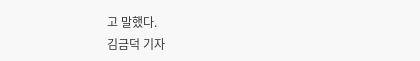고 말했다.
김금덕 기자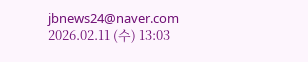jbnews24@naver.com
2026.02.11 (수) 13:03